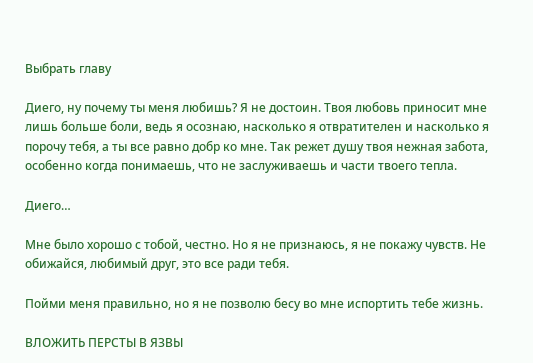Выбрать главу

Диего, ну почему ты меня любишь? Я не достоин. Твоя любовь приносит мне лишь больше боли, ведь я осознаю, насколько я отвратителен и насколько я порочу тебя, а ты все равно добр ко мне. Так режет душу твоя нежная забота, особенно когда понимаешь, что не заслуживаешь и части твоего тепла.

Диего…

Мне было хорошо с тобой, честно. Но я не признаюсь, я не покажу чувств. Не обижайся, любимый друг, это все ради тебя.

Пойми меня правильно, но я не позволю бесу во мне испортить тебе жизнь.

ВЛОЖИТЬ ПЕРСТЫ В ЯЗВЫ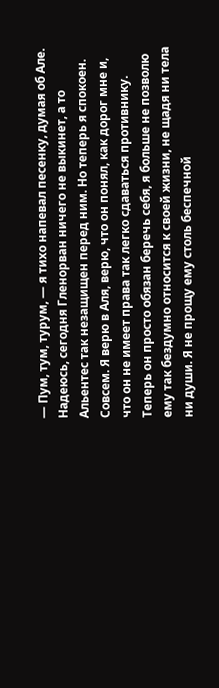— Пум, тум, турум, — я тихо напевал песенку, думая об Але. Надеюсь, сегодня Гленорван ничего не выкинет, а то Альентес так незащищен перед ним. Но теперь я спокоен. Совсем. Я верю в Аля, верю, что он понял, как дорог мне и, что он не имеет права так легко сдаваться противнику. Теперь он просто обязан беречь себя, я больше не позволю ему так бездумно относится к своей жизни, не щадя ни тела ни души. Я не прощу ему столь беспечной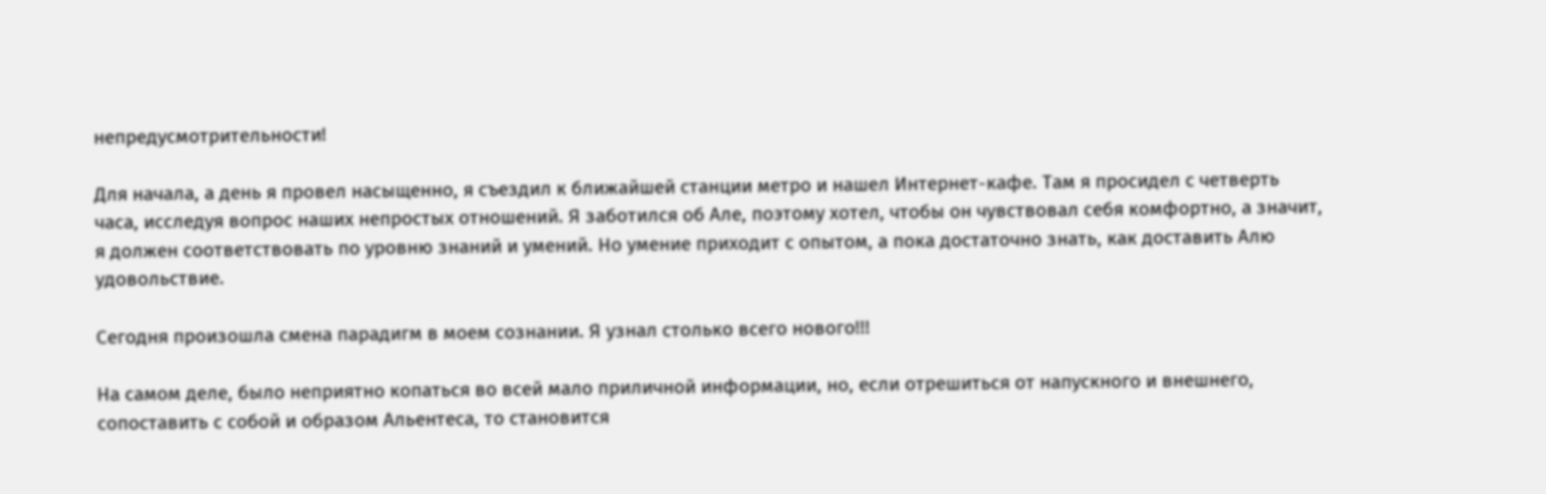непредусмотрительности!

Для начала, а день я провел насыщенно, я съездил к ближайшей станции метро и нашел Интернет-кафе. Там я просидел с четверть часа, исследуя вопрос наших непростых отношений. Я заботился об Але, поэтому хотел, чтобы он чувствовал себя комфортно, а значит, я должен соответствовать по уровню знаний и умений. Но умение приходит с опытом, а пока достаточно знать, как доставить Алю удовольствие.

Сегодня произошла смена парадигм в моем сознании. Я узнал столько всего нового!!!

На самом деле, было неприятно копаться во всей мало приличной информации, но, если отрешиться от напускного и внешнего, сопоставить с собой и образом Альентеса, то становится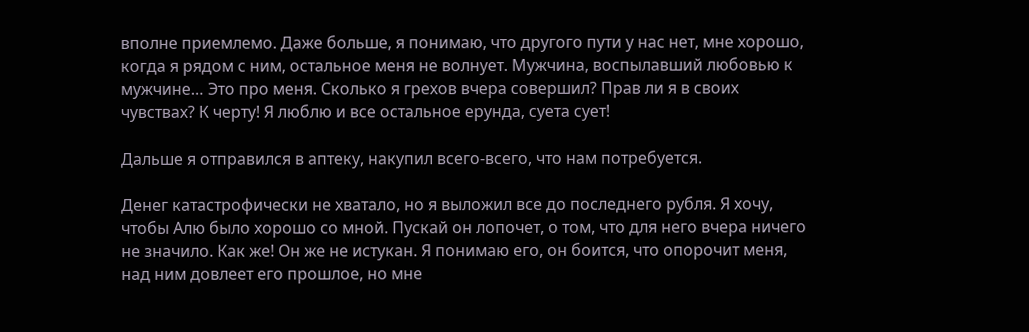вполне приемлемо. Даже больше, я понимаю, что другого пути у нас нет, мне хорошо, когда я рядом с ним, остальное меня не волнует. Мужчина, воспылавший любовью к мужчине… Это про меня. Сколько я грехов вчера совершил? Прав ли я в своих чувствах? К черту! Я люблю и все остальное ерунда, суета сует!

Дальше я отправился в аптеку, накупил всего-всего, что нам потребуется.

Денег катастрофически не хватало, но я выложил все до последнего рубля. Я хочу, чтобы Алю было хорошо со мной. Пускай он лопочет, о том, что для него вчера ничего не значило. Как же! Он же не истукан. Я понимаю его, он боится, что опорочит меня, над ним довлеет его прошлое, но мне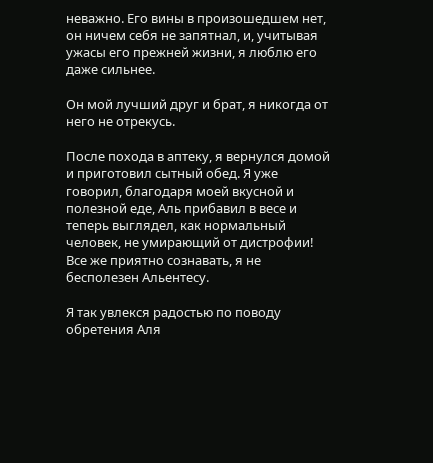неважно. Его вины в произошедшем нет, он ничем себя не запятнал, и, учитывая ужасы его прежней жизни, я люблю его даже сильнее.

Он мой лучший друг и брат, я никогда от него не отрекусь.

После похода в аптеку, я вернулся домой и приготовил сытный обед. Я уже говорил, благодаря моей вкусной и полезной еде, Аль прибавил в весе и теперь выглядел, как нормальный человек, не умирающий от дистрофии! Все же приятно сознавать, я не бесполезен Альентесу.

Я так увлекся радостью по поводу обретения Аля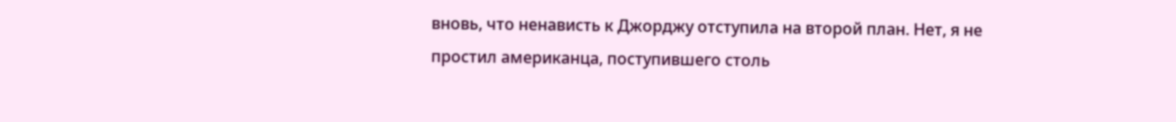вновь, что ненависть к Джорджу отступила на второй план. Нет, я не простил американца, поступившего столь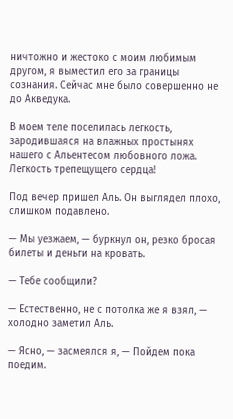ничтожно и жестоко с моим любимым другом, я выместил его за границы сознания. Сейчас мне было совершенно не до Акведука.

В моем теле поселилась легкость, зародившаяся на влажных простынях нашего с Альентесом любовного ложа. Легкость трепещущего сердца!

Под вечер пришел Аль. Он выглядел плохо, слишком подавлено.

— Мы уезжаем, — буркнул он, резко бросая билеты и деньги на кровать.

— Тебе сообщили?

— Естественно, не с потолка же я взял, — холодно заметил Аль.

— Ясно, — засмеялся я, — Пойдем пока поедим.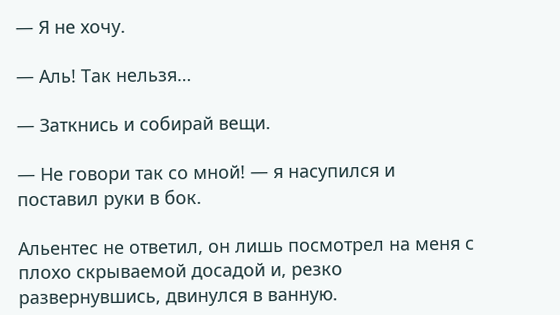— Я не хочу.

— Аль! Так нельзя…

— Заткнись и собирай вещи.

— Не говори так со мной! — я насупился и поставил руки в бок.

Альентес не ответил, он лишь посмотрел на меня с плохо скрываемой досадой и, резко развернувшись, двинулся в ванную.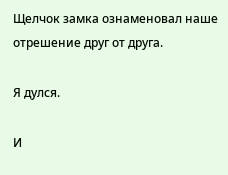Щелчок замка ознаменовал наше отрешение друг от друга.

Я дулся.

И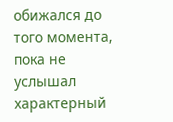обижался до того момента, пока не услышал характерный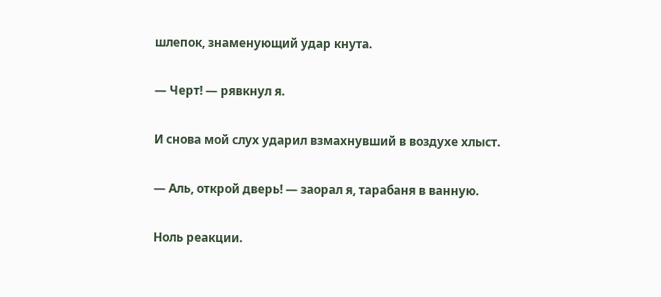шлепок, знаменующий удар кнута.

— Черт! — рявкнул я.

И снова мой слух ударил взмахнувший в воздухе хлыст.

— Аль, открой дверь! — заорал я, тарабаня в ванную.

Ноль реакции.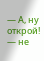— А, ну открой! — не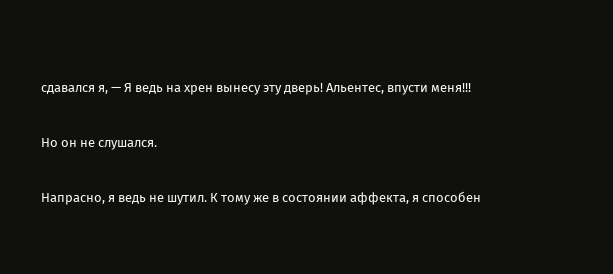сдавался я, — Я ведь на хрен вынесу эту дверь! Альентес, впусти меня!!!

Но он не слушался.

Напрасно, я ведь не шутил. К тому же в состоянии аффекта, я способен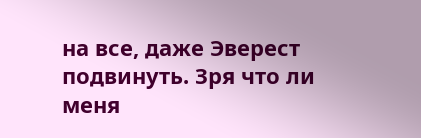на все, даже Эверест подвинуть. Зря что ли меня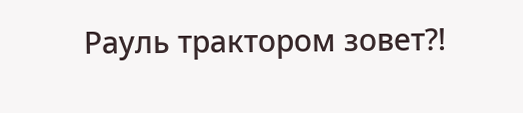Рауль трактором зовет?!